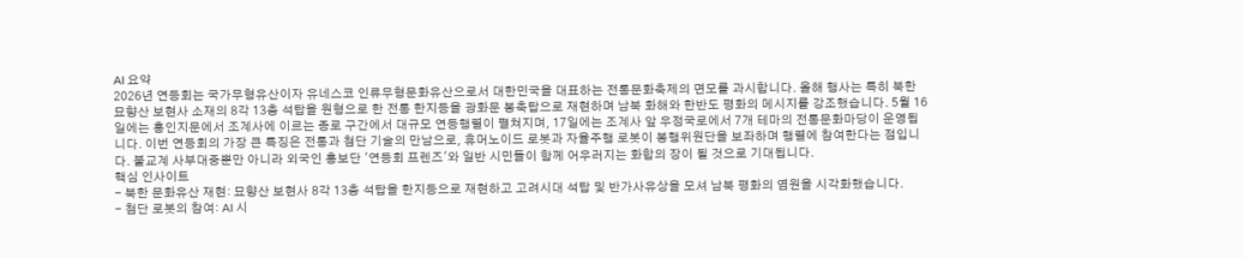AI 요약
2026년 연등회는 국가무형유산이자 유네스코 인류무형문화유산으로서 대한민국을 대표하는 전통문화축제의 면모를 과시합니다. 올해 행사는 특히 북한 묘향산 보현사 소재의 8각 13층 석탑을 원형으로 한 전통 한지등을 광화문 봉축탑으로 재현하며 남북 화해와 한반도 평화의 메시지를 강조했습니다. 5월 16일에는 흥인지문에서 조계사에 이르는 종로 구간에서 대규모 연등행렬이 펼쳐지며, 17일에는 조계사 앞 우정국로에서 7개 테마의 전통문화마당이 운영됩니다. 이번 연등회의 가장 큰 특징은 전통과 첨단 기술의 만남으로, 휴머노이드 로봇과 자율주행 로봇이 봉행위원단을 보좌하며 행렬에 참여한다는 점입니다. 불교계 사부대중뿐만 아니라 외국인 홍보단 '연등회 프렌즈'와 일반 시민들이 함께 어우러지는 화합의 장이 될 것으로 기대됩니다.
핵심 인사이트
- 북한 문화유산 재현: 묘향산 보현사 8각 13층 석탑을 한지등으로 재현하고 고려시대 석탑 및 반가사유상을 모셔 남북 평화의 염원을 시각화했습니다.
- 첨단 로봇의 참여: AI 시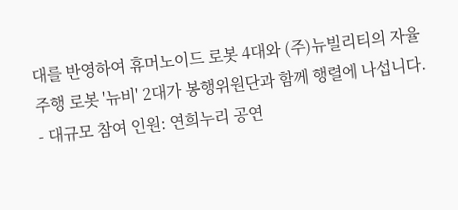대를 반영하여 휴머노이드 로봇 4대와 (주)뉴빌리티의 자율주행 로봇 '뉴비' 2대가 봉행위원단과 함께 행렬에 나섭니다.
- 대규모 참여 인원: 연희누리 공연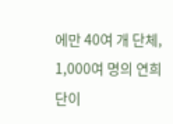에만 40여 개 단체, 1,000여 명의 연희단이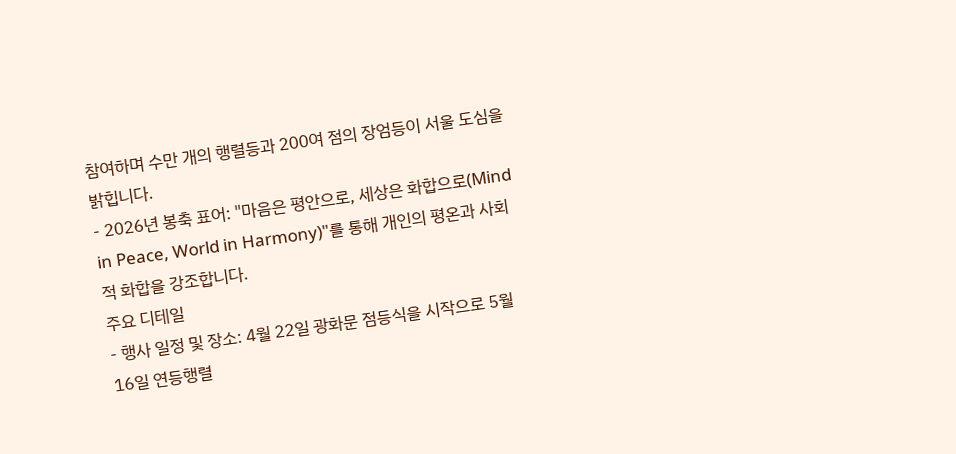참여하며 수만 개의 행렬등과 200여 점의 장엄등이 서울 도심을 밝힙니다.
- 2026년 봉축 표어: "마음은 평안으로, 세상은 화합으로(Mind in Peace, World in Harmony)"를 통해 개인의 평온과 사회적 화합을 강조합니다.
주요 디테일
- 행사 일정 및 장소: 4월 22일 광화문 점등식을 시작으로 5월 16일 연등행렬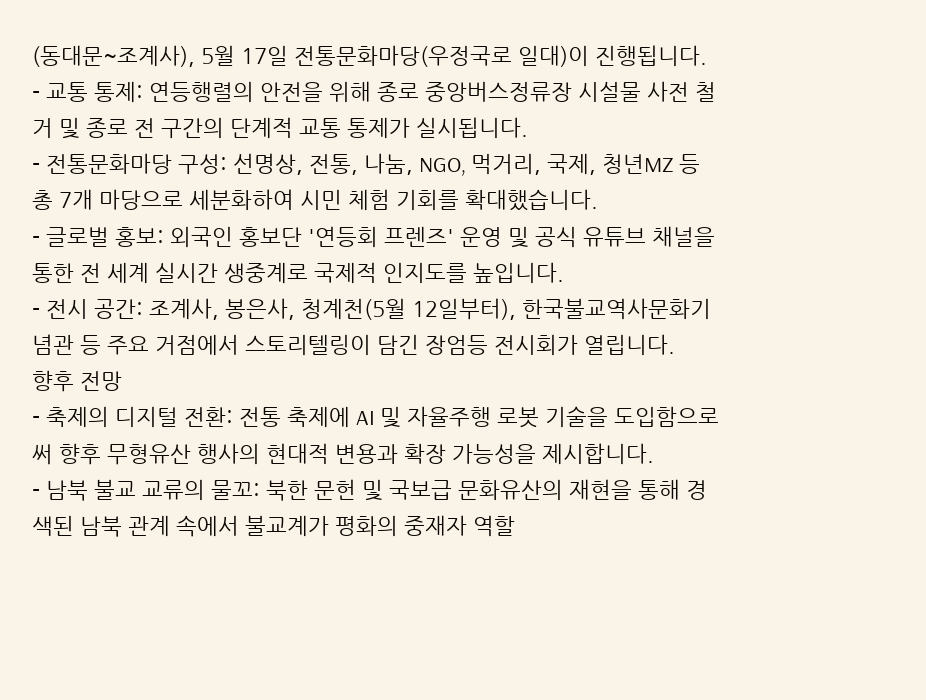(동대문~조계사), 5월 17일 전통문화마당(우정국로 일대)이 진행됩니다.
- 교통 통제: 연등행렬의 안전을 위해 종로 중앙버스정류장 시설물 사전 철거 및 종로 전 구간의 단계적 교통 통제가 실시됩니다.
- 전통문화마당 구성: 선명상, 전통, 나눔, NGO, 먹거리, 국제, 청년MZ 등 총 7개 마당으로 세분화하여 시민 체험 기회를 확대했습니다.
- 글로벌 홍보: 외국인 홍보단 '연등회 프렌즈' 운영 및 공식 유튜브 채널을 통한 전 세계 실시간 생중계로 국제적 인지도를 높입니다.
- 전시 공간: 조계사, 봉은사, 청계천(5월 12일부터), 한국불교역사문화기념관 등 주요 거점에서 스토리텔링이 담긴 장엄등 전시회가 열립니다.
향후 전망
- 축제의 디지털 전환: 전통 축제에 AI 및 자율주행 로봇 기술을 도입함으로써 향후 무형유산 행사의 현대적 변용과 확장 가능성을 제시합니다.
- 남북 불교 교류의 물꼬: 북한 문헌 및 국보급 문화유산의 재현을 통해 경색된 남북 관계 속에서 불교계가 평화의 중재자 역할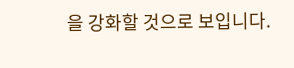을 강화할 것으로 보입니다.